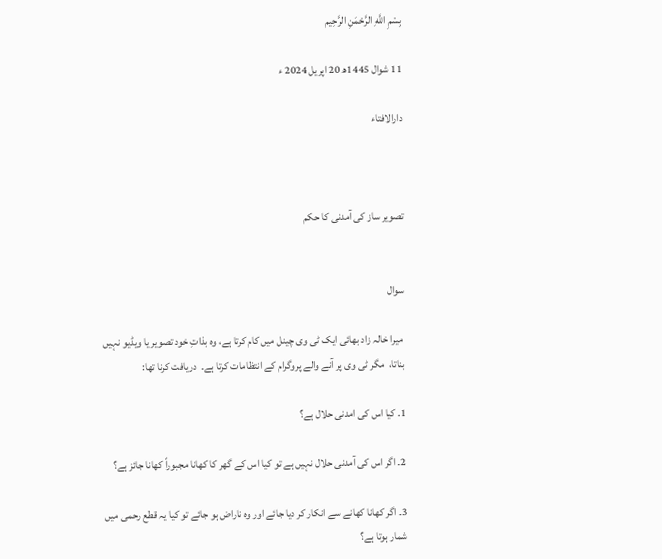بِسْمِ اللَّهِ الرَّحْمَنِ الرَّحِيم

11 شوال 1445ھ 20 اپریل 2024 ء

دارالافتاء



تصویر ساز کی آمدنی کا حکم


سوال

 میرا خالہ زاد بھائی ایک ٹی وی چینل میں کام کرتا ہے، وہ بذاتِ خود تصویر یا ویڈیو نہیں بناتا،  مگر ٹی وی پر آنے والے پروگرام کے انتظامات کرتا ہے۔  دریافت کرنا تھا:

1. کیا اس کی امدنی حلال ہے؟

2۔ اگر اس کی آمدنی حلال نہیں ہے تو کیا اس کے گھر کا کھانا مجبوراً کھانا جائز ہے؟

3۔ اگر کھانا کھانے سے انکار کر دیا جائے اور وہ ناراض ہو جائے تو کیا یہ قطع رحمی میں شمار ہوتا ہے؟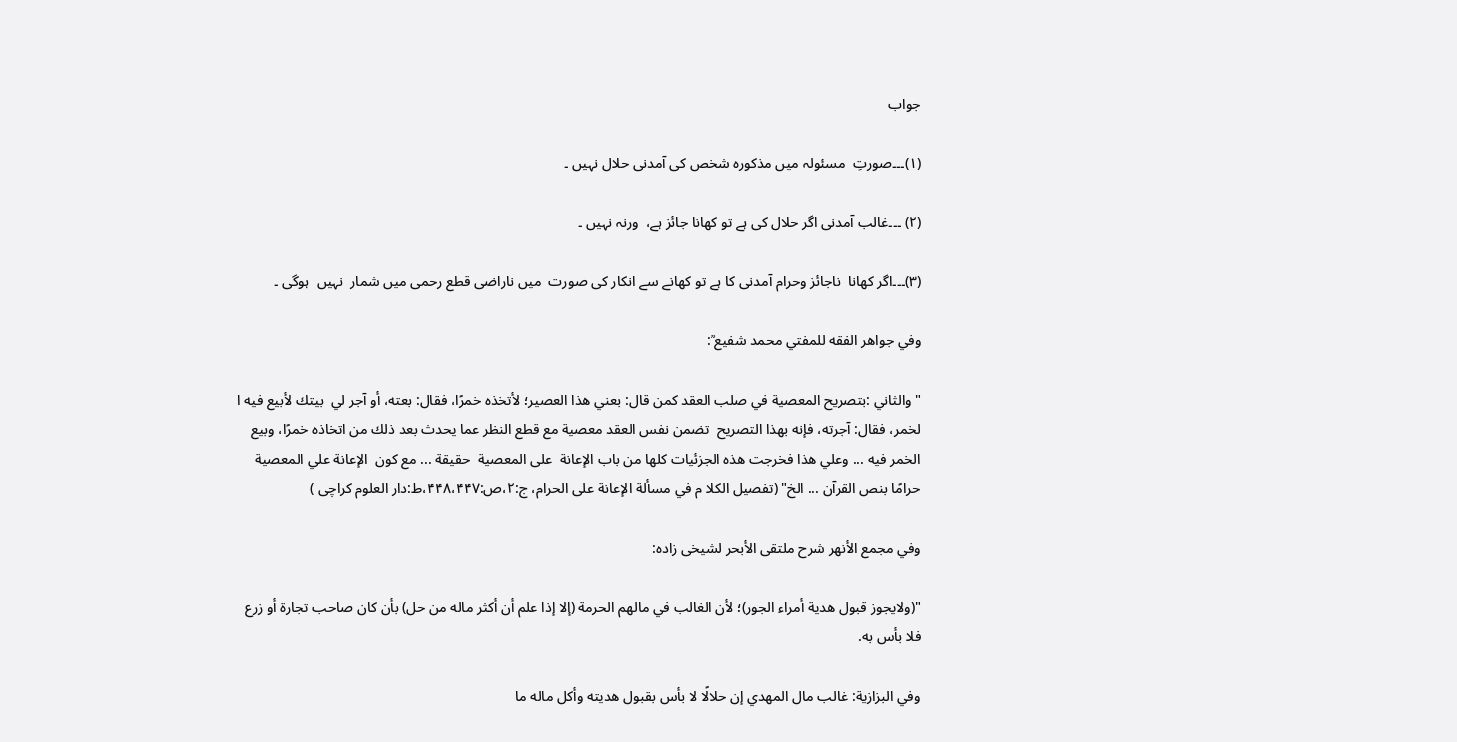جواب

(۱)۔۔۔صورتِ  مسئولہ میں مذکورہ شخص کی آمدنی حلال نہیں ۔

(۲) ۔۔۔غالب آمدنی اگر حلال کی ہے تو کھانا جائز ہے،  ورنہ نہیں ۔

(۳)۔۔۔اگر کھانا  ناجائز وحرام آمدنی کا ہے تو کھانے سے انکار کی صورت  میں ناراضی قطع رحمی میں شمار  نہیں  ہوگی ۔

وفي جواهر الفقه للمفتي محمد شفیع ؒ:

" والثاني :بتصريح المعصية في صلب العقد كمن قال: بعني هذا العصير؛ لأتخذه خمرًا، فقال: بعته، أو آجر لي  بيتك لأبيع فيه ا لخمر، فقال: آجرته، فإنه بهذا التصريح  تضمن نفس العقد معصية مع قطع النظر عما يحدث بعد ذلك من اتخاذه خمرًا، وبيع الخمر فيه ... وعلي هذا فخرجت هذه الجزئيات كلها من باب الإعانة  على المعصية  حقيقة ... مع كون  الإعانة علي المعصية حرامًا بنص القرآن ... الخ" (تفصيل الكلا م في مسألة الإعانة علی الحرام، ج:۲،ص:۴۴۸،۴۴۷،ط:دار العلوم کراچی )

وفي مجمع الأنهر شرح ملتقی الأبحر لشیخی زاده:

"(ولايجوز قبول هدية أمراء الجور)؛ لأن الغالب في مالهم الحرمة (إلا إذا علم أن أكثر ماله من حل) بأن كان صاحب تجارة أو زرع فلا بأس به.

وفي البزازية: غالب مال المهدي إن حلالًا لا بأس بقبول هديته وأكل ماله ما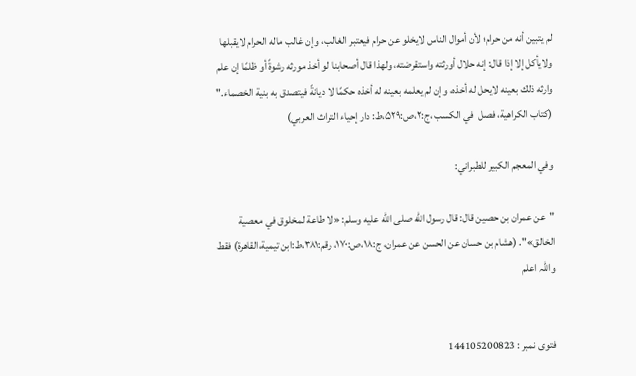لم يتبين أنه من حرام؛ لأن أموال الناس لايخلو عن حرام فيعتبر الغالب، وإن غالب ماله الحرام لايقبلها ولايأكل إلا إذا قال: إنه حلال أورثته واستقرضته، ولهذا قال أصحابنا لو أخذ مورثه رشوةً أو ظلمًا إن علم وارثه ذلك بعينه لايحل له أخذه، وإن لم يعلمه بعينه له أخذه حكمًا لا ديانةً فيتصدق به بنية الخصماء." (کتاب الکراهية، فصل  في الکسب ،ج:۲،ص:۵۲۹،ط: دار إحياء التراث العربي)

وفي المعجم الکبیر للطبراني:

"عن عمران بن حصين قال: قال رسول الله صلى الله عليه وسلم: «لا طاعة لمخلوق في معصية الخالق»". (هشام بن حسان عن الحسن عن عمران، ج:۱۸،ص:۱۷۰، رقم:۳۸۱،ط:ابن تیمیة،القاهرة) فقط واللہ اعلم


فتوی نمبر : 144105200823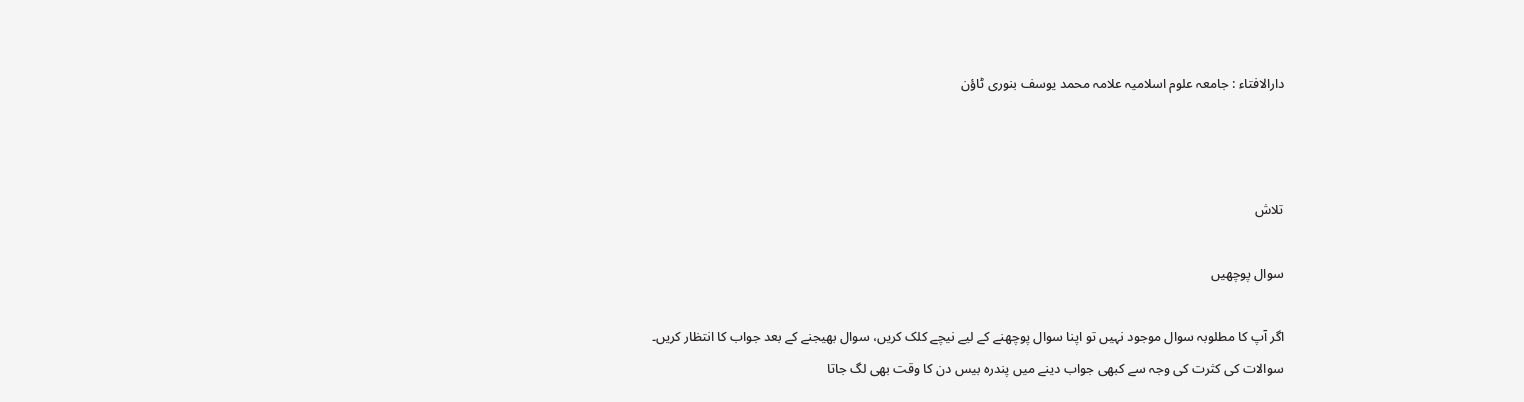دارالافتاء : جامعہ علوم اسلامیہ علامہ محمد یوسف بنوری ٹاؤن



تلاش

سوال پوچھیں

اگر آپ کا مطلوبہ سوال موجود نہیں تو اپنا سوال پوچھنے کے لیے نیچے کلک کریں، سوال بھیجنے کے بعد جواب کا انتظار کریں۔ سوالات کی کثرت کی وجہ سے کبھی جواب دینے میں پندرہ بیس دن کا وقت بھی لگ جاتا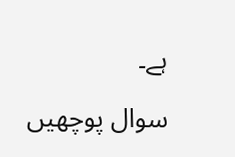ہے۔

سوال پوچھیں